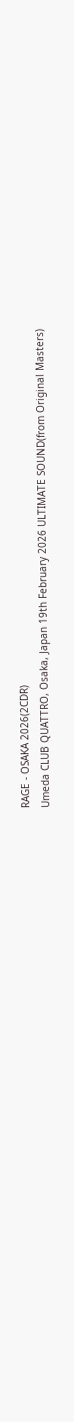RAGE - OSAKA 2026(2CDR)
Umeda CLUB QUATTRO, Osaka, Japan 19th February 2026 ULTIMATE SOUND(from Original Masters)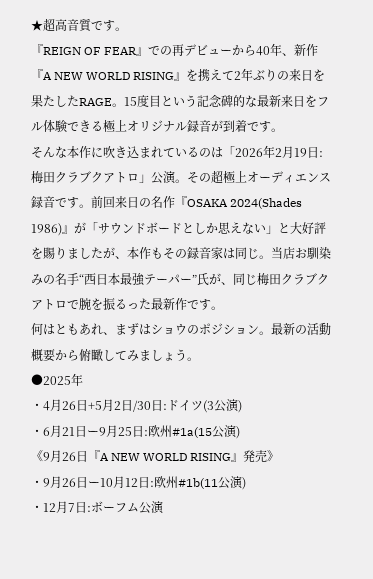★超高音質です。
『REIGN OF FEAR』での再デビューから40年、新作『A NEW WORLD RISING』を携えて2年ぶりの来日を果たしたRAGE。15度目という記念碑的な最新来日をフル体験できる極上オリジナル録音が到着です。
そんな本作に吹き込まれているのは「2026年2月19日:梅田クラブクアトロ」公演。その超極上オーディエンス録音です。前回来日の名作『OSAKA 2024(Shades 1986)』が「サウンドボードとしか思えない」と大好評を賜りましたが、本作もその録音家は同じ。当店お馴染みの名手“西日本最強テーパー”氏が、同じ梅田クラブクアトロで腕を振るった最新作です。
何はともあれ、まずはショウのポジション。最新の活動概要から俯瞰してみましょう。
●2025年
・4月26日+5月2日/30日:ドイツ(3公演)
・6月21日ー9月25日:欧州#1a(15公演)
《9月26日『A NEW WORLD RISING』発売》
・9月26日ー10月12日:欧州#1b(11公演)
・12月7日:ボーフム公演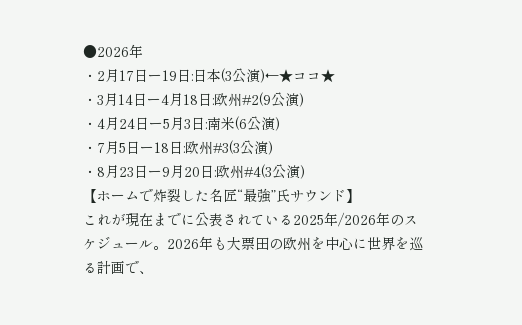●2026年
・2月17日ー19日:日本(3公演)←★ココ★
・3月14日ー4月18日:欧州#2(9公演)
・4月24日ー5月3日:南米(6公演)
・7月5日ー18日:欧州#3(3公演)
・8月23日ー9月20日:欧州#4(3公演)
【ホームで炸裂した名匠“最強”氏サウンド】
これが現在までに公表されている2025年/2026年のスケジュール。2026年も大票田の欧州を中心に世界を巡る計画で、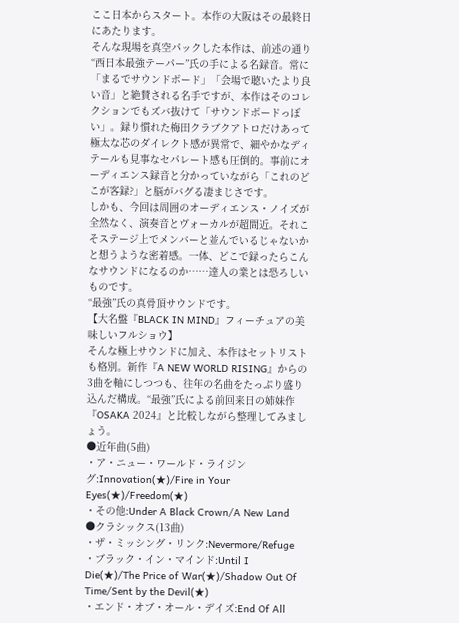ここ日本からスタート。本作の大阪はその最終日にあたります。
そんな現場を真空パックした本作は、前述の通り“西日本最強テーパー”氏の手による名録音。常に「まるでサウンドボード」「会場で聴いたより良い音」と絶賛される名手ですが、本作はそのコレクションでもズバ抜けて「サウンドボードっぽい」。録り慣れた梅田クラブクアトロだけあって極太な芯のダイレクト感が異常で、細やかなディテールも見事なセパレート感も圧倒的。事前にオーディエンス録音と分かっていながら「これのどこが客録?」と脳がバグる凄まじさです。
しかも、今回は周囲のオーディエンス・ノイズが全然なく、演奏音とヴォーカルが超間近。それこそステージ上でメンバーと並んでいるじゃないかと想うような密着感。一体、どこで録ったらこんなサウンドになるのか……達人の業とは恐ろしいものです。
“最強”氏の真骨頂サウンドです。
【大名盤『BLACK IN MIND』フィーチュアの美味しいフルショウ】
そんな極上サウンドに加え、本作はセットリストも格別。新作『A NEW WORLD RISING』からの3曲を軸にしつつも、往年の名曲をたっぷり盛り込んだ構成。“最強”氏による前回来日の姉妹作『OSAKA 2024』と比較しながら整理してみましょう。
●近年曲(5曲)
・ア・ニュー・ワールド・ライジング:Innovation(★)/Fire in Your Eyes(★)/Freedom(★)
・その他:Under A Black Crown/A New Land
●クラシックス(13曲)
・ザ・ミッシング・リンク:Nevermore/Refuge
・ブラック・イン・マインド:Until I Die(★)/The Price of War(★)/Shadow Out Of Time/Sent by the Devil(★)
・エンド・オブ・オール・デイズ:End Of All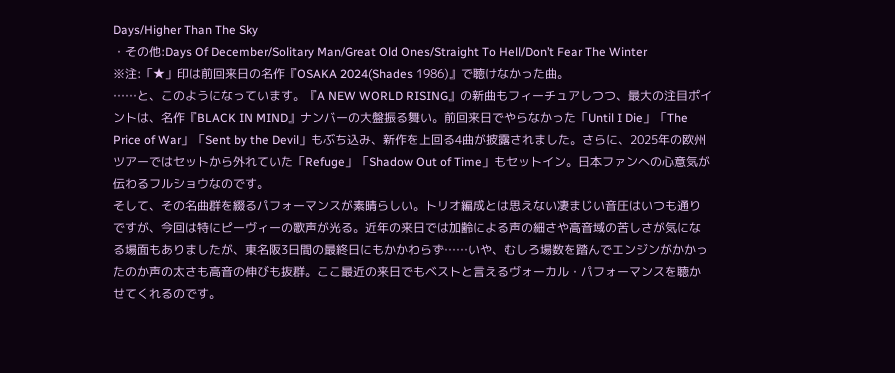Days/Higher Than The Sky
・その他:Days Of December/Solitary Man/Great Old Ones/Straight To Hell/Don’t Fear The Winter
※注:「★」印は前回来日の名作『OSAKA 2024(Shades 1986)』で聴けなかった曲。
……と、このようになっています。『A NEW WORLD RISING』の新曲もフィーチュアしつつ、最大の注目ポイントは、名作『BLACK IN MIND』ナンバーの大盤振る舞い。前回来日でやらなかった「Until I Die」「The Price of War」「Sent by the Devil」もぶち込み、新作を上回る4曲が披露されました。さらに、2025年の欧州ツアーではセットから外れていた「Refuge」「Shadow Out of Time」もセットイン。日本ファンへの心意気が伝わるフルショウなのです。
そして、その名曲群を綴るパフォーマンスが素晴らしい。トリオ編成とは思えない凄まじい音圧はいつも通りですが、今回は特にピーヴィーの歌声が光る。近年の来日では加齢による声の細さや高音域の苦しさが気になる場面もありましたが、東名阪3日間の最終日にもかかわらず……いや、むしろ場数を踏んでエンジンがかかったのか声の太さも高音の伸びも抜群。ここ最近の来日でもベストと言えるヴォーカル・パフォーマンスを聴かせてくれるのです。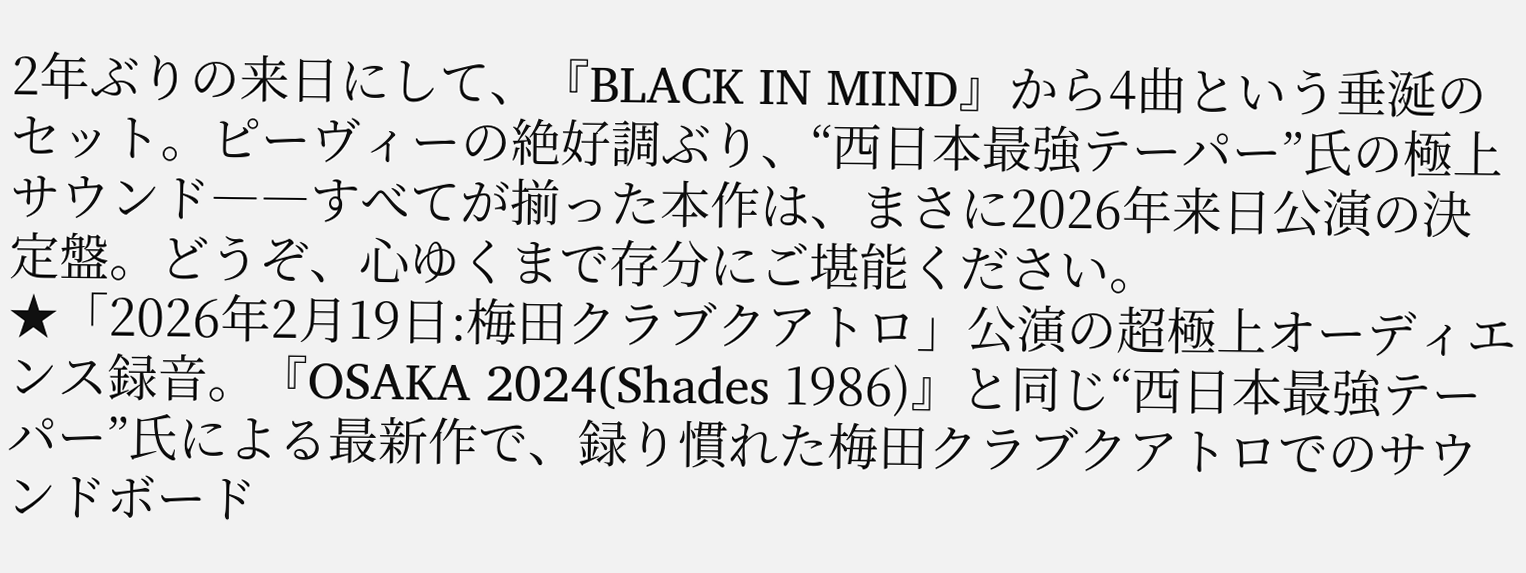2年ぶりの来日にして、『BLACK IN MIND』から4曲という垂涎のセット。ピーヴィーの絶好調ぶり、“西日本最強テーパー”氏の極上サウンド――すべてが揃った本作は、まさに2026年来日公演の決定盤。どうぞ、心ゆくまで存分にご堪能ください。
★「2026年2月19日:梅田クラブクアトロ」公演の超極上オーディエンス録音。『OSAKA 2024(Shades 1986)』と同じ“西日本最強テーパー”氏による最新作で、録り慣れた梅田クラブクアトロでのサウンドボード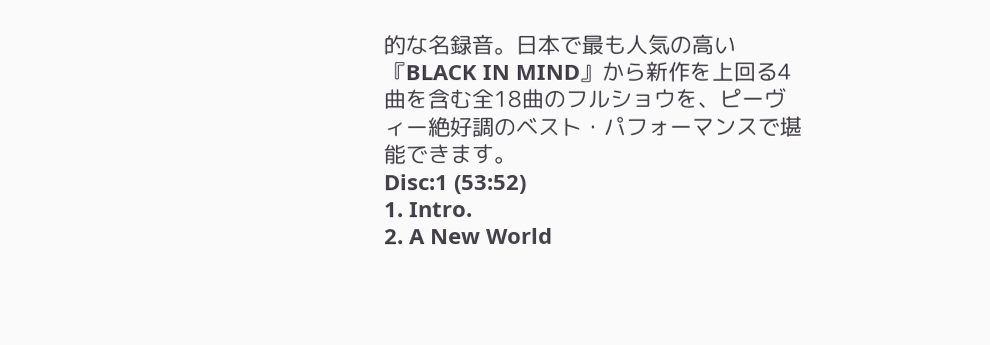的な名録音。日本で最も人気の高い『BLACK IN MIND』から新作を上回る4曲を含む全18曲のフルショウを、ピーヴィー絶好調のベスト・パフォーマンスで堪能できます。
Disc:1 (53:52)
1. Intro.
2. A New World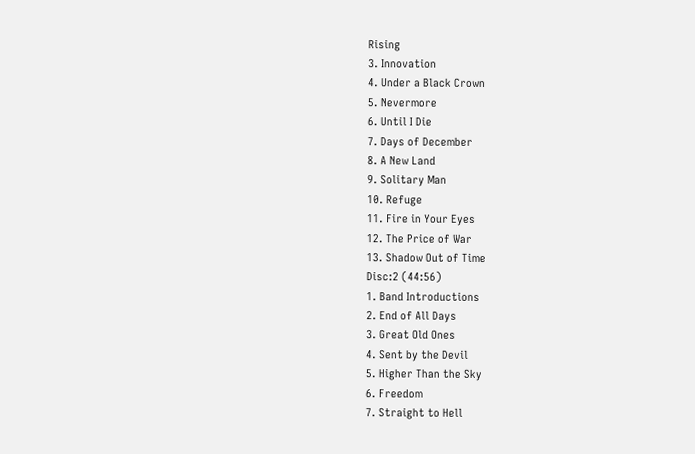Rising
3. Innovation
4. Under a Black Crown
5. Nevermore
6. Until I Die
7. Days of December
8. A New Land
9. Solitary Man
10. Refuge
11. Fire in Your Eyes
12. The Price of War
13. Shadow Out of Time
Disc:2 (44:56)
1. Band Introductions
2. End of All Days
3. Great Old Ones
4. Sent by the Devil
5. Higher Than the Sky
6. Freedom
7. Straight to Hell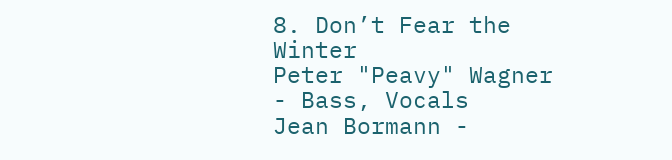8. Don’t Fear the Winter
Peter "Peavy" Wagner - Bass, Vocals
Jean Bormann -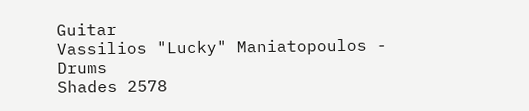Guitar
Vassilios "Lucky" Maniatopoulos - Drums
Shades 2578